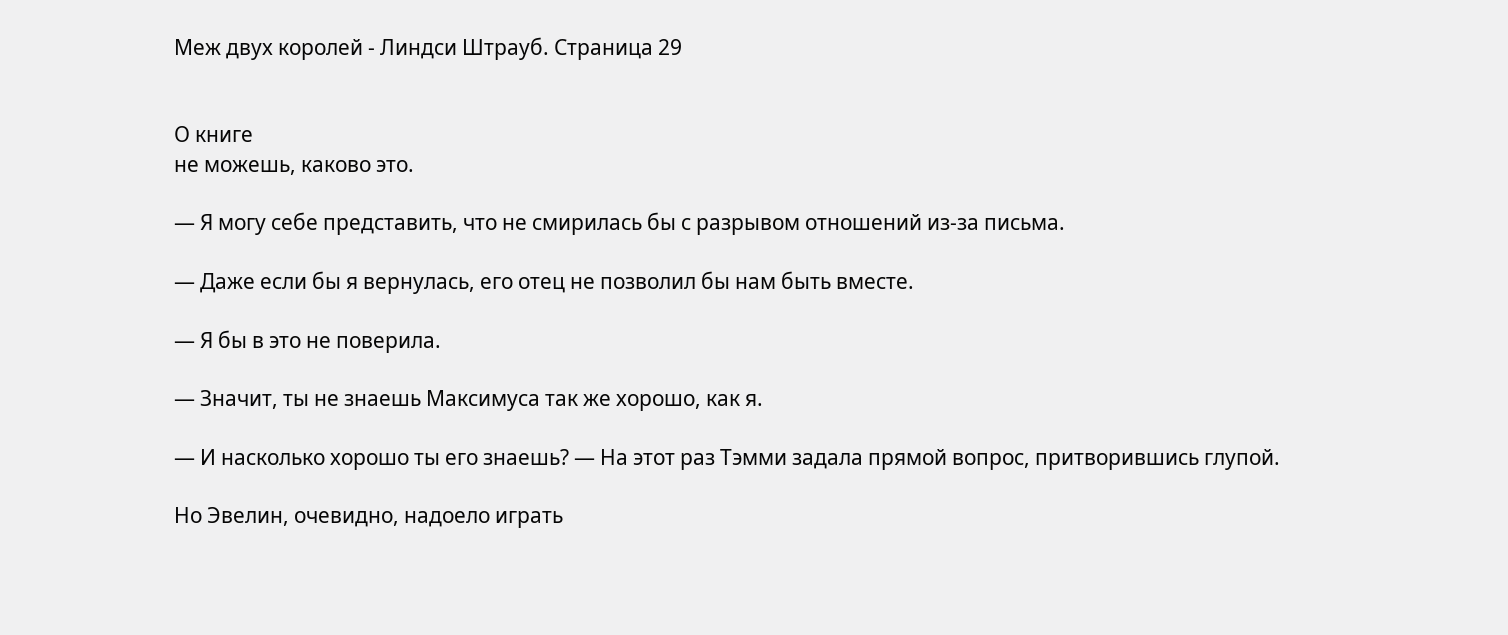Меж двух королей - Линдси Штрауб. Страница 29


О книге
не можешь, каково это.

— Я могу себе представить, что не смирилась бы с разрывом отношений из-за письма.

— Даже если бы я вернулась, его отец не позволил бы нам быть вместе.

— Я бы в это не поверила.

— Значит, ты не знаешь Максимуса так же хорошо, как я.

— И насколько хорошо ты его знаешь? — На этот раз Тэмми задала прямой вопрос, притворившись глупой.

Но Эвелин, очевидно, надоело играть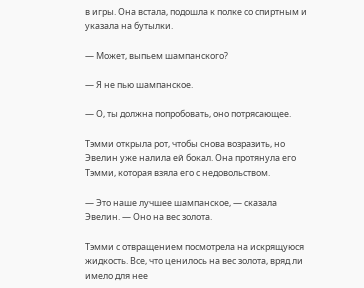в игры. Она встала, подошла к полке со спиртным и указала на бутылки.

— Может, выпьем шампанского?

— Я не пью шампанское.

— О, ты должна попробовать, оно потрясающее.

Тэмми открыла рот, чтобы снова возразить, но Эвелин уже налила ей бокал. Она протянула его Тэмми, которая взяла его с недовольством.

— Это наше лучшее шампанское, — сказала Эвелин. — Оно на вес золота.

Тэмми с отвращением посмотрела на искрящуюся жидкость. Все, что ценилось на вес золота, вряд ли имело для нее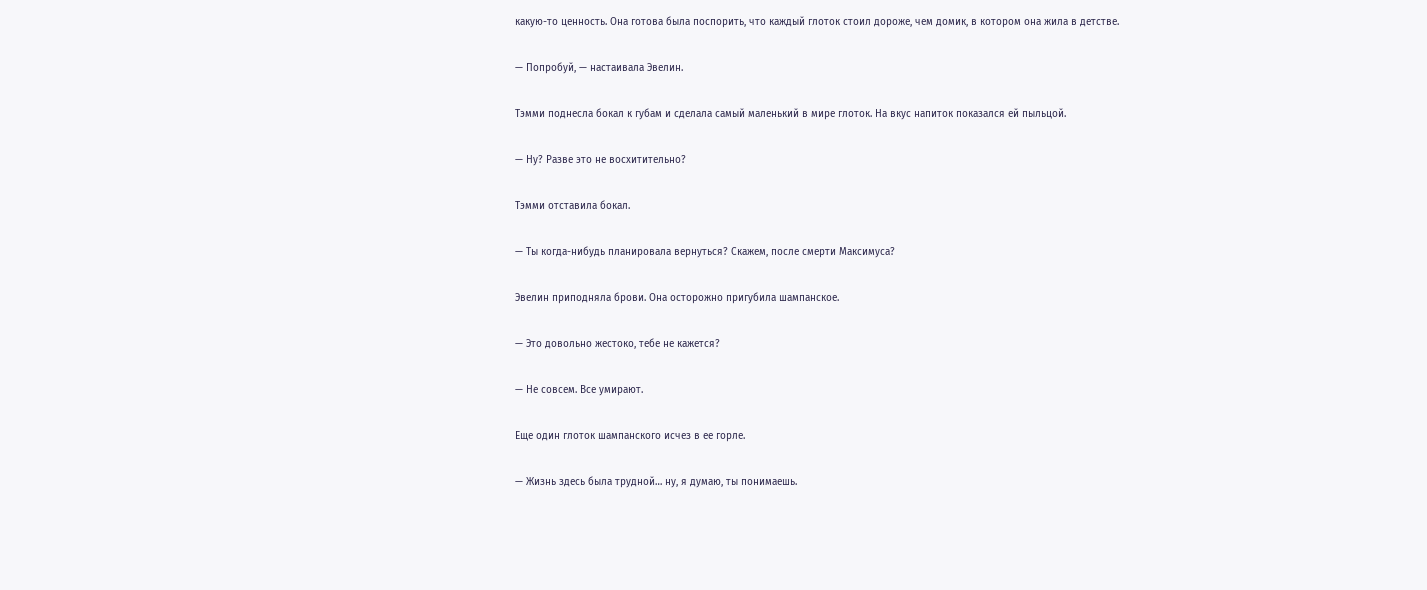какую-то ценность. Она готова была поспорить, что каждый глоток стоил дороже, чем домик, в котором она жила в детстве.

— Попробуй, — настаивала Эвелин.

Тэмми поднесла бокал к губам и сделала самый маленький в мире глоток. На вкус напиток показался ей пыльцой.

— Ну? Разве это не восхитительно?

Тэмми отставила бокал.

— Ты когда-нибудь планировала вернуться? Скажем, после смерти Максимуса?

Эвелин приподняла брови. Она осторожно пригубила шампанское.

— Это довольно жестоко, тебе не кажется?

— Не совсем. Все умирают.

Еще один глоток шампанского исчез в ее горле.

— Жизнь здесь была трудной… ну, я думаю, ты понимаешь.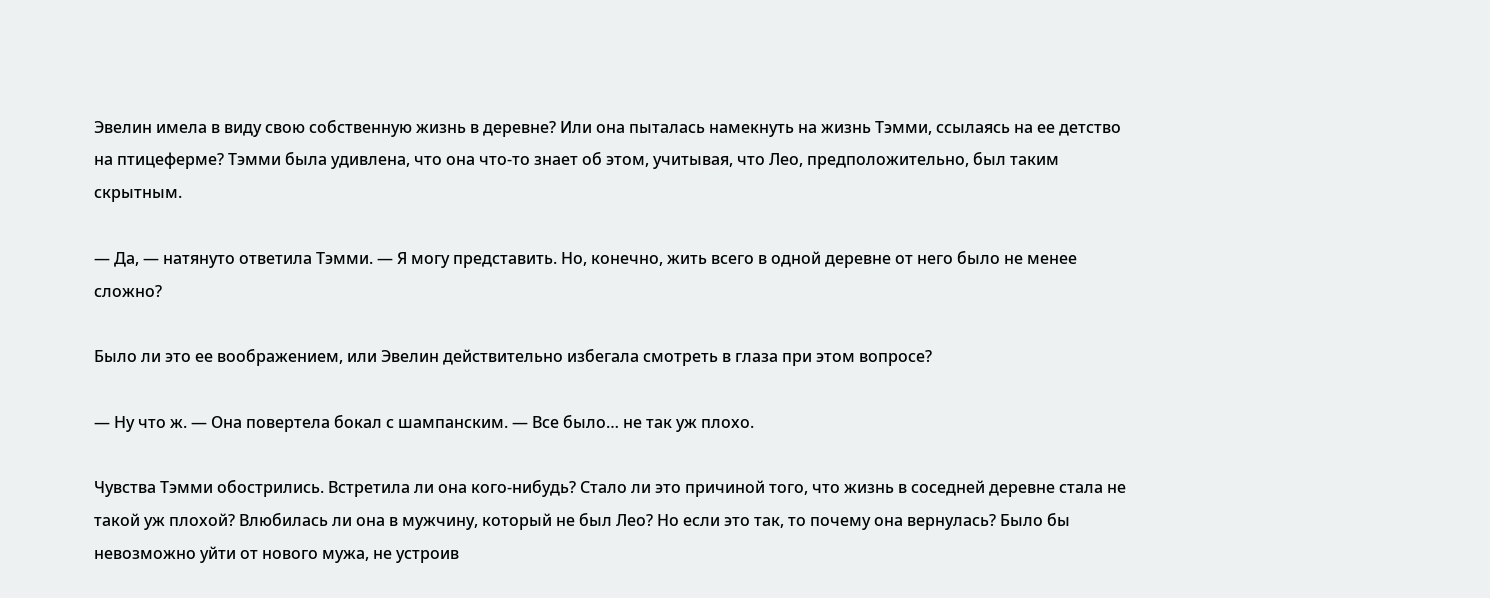Эвелин имела в виду свою собственную жизнь в деревне? Или она пыталась намекнуть на жизнь Тэмми, ссылаясь на ее детство на птицеферме? Тэмми была удивлена, что она что-то знает об этом, учитывая, что Лео, предположительно, был таким скрытным.

— Да, — натянуто ответила Тэмми. — Я могу представить. Но, конечно, жить всего в одной деревне от него было не менее сложно?

Было ли это ее воображением, или Эвелин действительно избегала смотреть в глаза при этом вопросе?

— Ну что ж. — Она повертела бокал с шампанским. — Все было… не так уж плохо.

Чувства Тэмми обострились. Встретила ли она кого-нибудь? Стало ли это причиной того, что жизнь в соседней деревне стала не такой уж плохой? Влюбилась ли она в мужчину, который не был Лео? Но если это так, то почему она вернулась? Было бы невозможно уйти от нового мужа, не устроив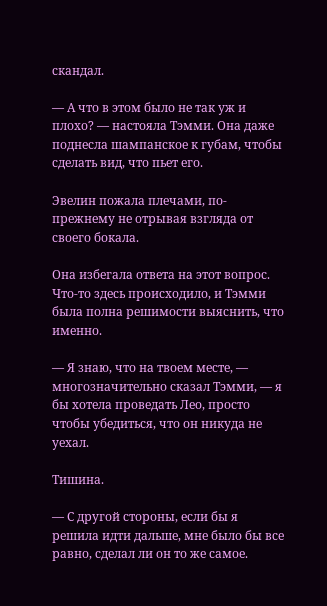скандал.

— А что в этом было не так уж и плохо? — настояла Тэмми. Она даже поднесла шампанское к губам, чтобы сделать вид, что пьет его.

Эвелин пожала плечами, по-прежнему не отрывая взгляда от своего бокала.

Она избегала ответа на этот вопрос. Что-то здесь происходило, и Тэмми была полна решимости выяснить, что именно.

— Я знаю, что на твоем месте, — многозначительно сказал Тэмми, — я бы хотела проведать Лео, просто чтобы убедиться, что он никуда не уехал.

Тишина.

— С другой стороны, если бы я решила идти дальше, мне было бы все равно, сделал ли он то же самое.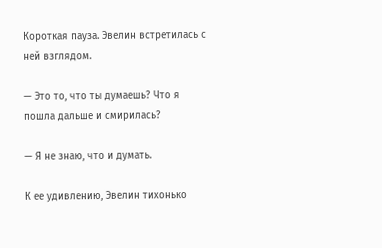Короткая пауза. Эвелин встретилась с ней взглядом.

— Это то, что ты думаешь? Что я пошла дальше и смирилась?

— Я не знаю, что и думать.

К ее удивлению, Эвелин тихонько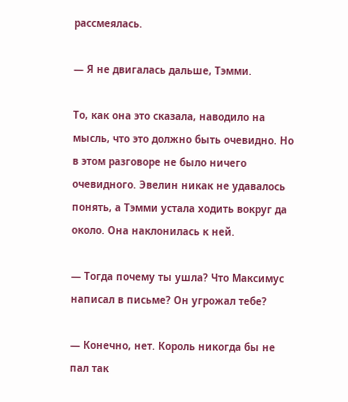рассмеялась.

— Я не двигалась дальше, Тэмми.

То, как она это сказала, наводило на мысль, что это должно быть очевидно. Но в этом разговоре не было ничего очевидного. Эвелин никак не удавалось понять, а Тэмми устала ходить вокруг да около. Она наклонилась к ней.

— Тогда почему ты ушла? Что Максимус написал в письме? Он угрожал тебе?

— Конечно, нет. Король никогда бы не пал так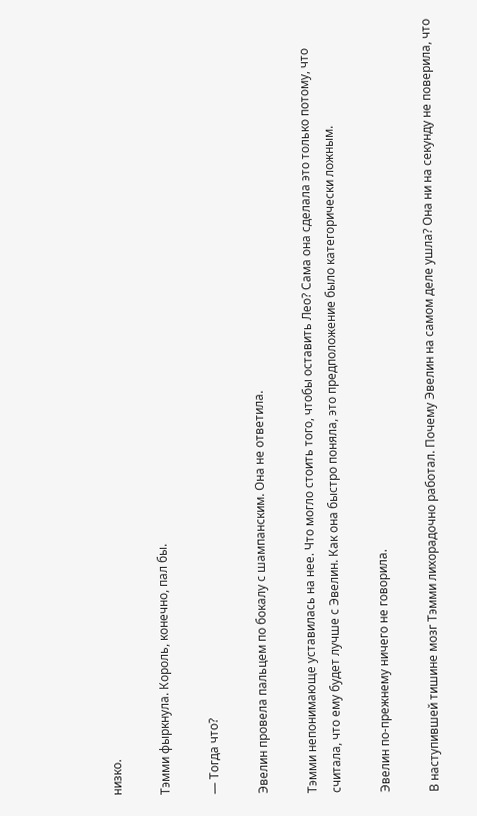низко.

Тэмми фыркнула. Король, конечно, пал бы.

— Тогда что?

Эвелин провела пальцем по бокалу с шампанским. Она не ответила.

Тэмми непонимающе уставилась на нее. Что могло стоить того, чтобы оставить Лео? Сама она сделала это только потому, что считала, что ему будет лучше с Эвелин. Как она быстро поняла, это предположение было категорически ложным.

Эвелин по-прежнему ничего не говорила.

В наступившей тишине мозг Тэмми лихорадочно работал. Почему Эвелин на самом деле ушла? Она ни на секунду не поверила, что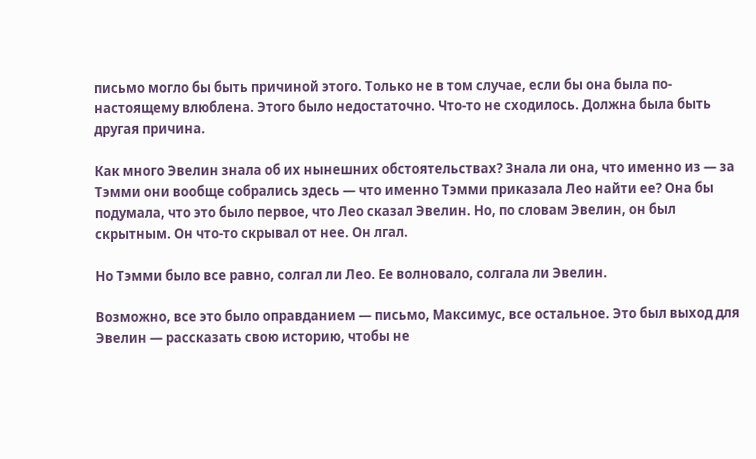письмо могло бы быть причиной этого. Только не в том случае, если бы она была по-настоящему влюблена. Этого было недостаточно. Что-то не сходилось. Должна была быть другая причина.

Как много Эвелин знала об их нынешних обстоятельствах? Знала ли она, что именно из — за Тэмми они вообще собрались здесь — что именно Тэмми приказала Лео найти ее? Она бы подумала, что это было первое, что Лео сказал Эвелин. Но, по словам Эвелин, он был скрытным. Он что-то скрывал от нее. Он лгал.

Но Тэмми было все равно, солгал ли Лео. Ее волновало, солгала ли Эвелин.

Возможно, все это было оправданием — письмо, Максимус, все остальное. Это был выход для Эвелин — рассказать свою историю, чтобы не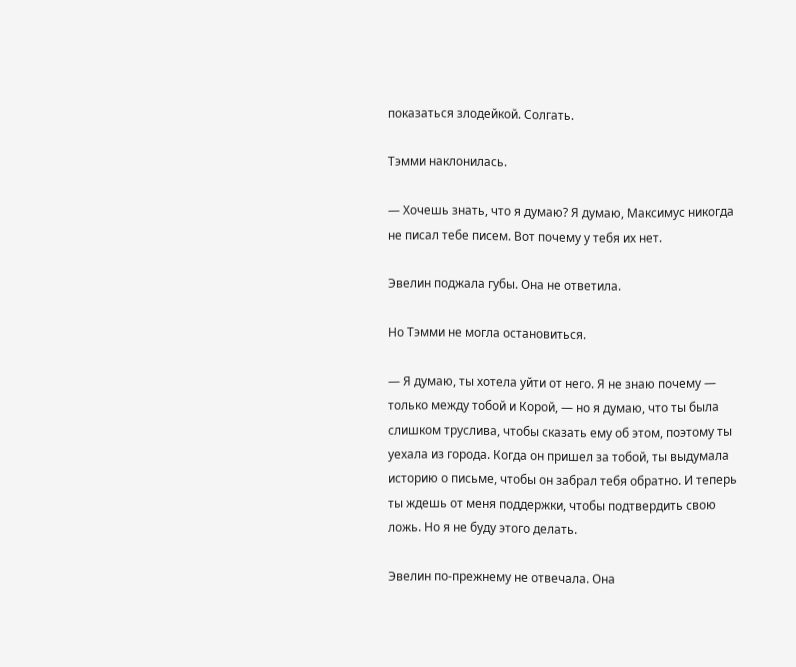показаться злодейкой. Солгать.

Тэмми наклонилась.

— Хочешь знать, что я думаю? Я думаю, Максимус никогда не писал тебе писем. Вот почему у тебя их нет.

Эвелин поджала губы. Она не ответила.

Но Тэмми не могла остановиться.

— Я думаю, ты хотела уйти от него. Я не знаю почему — только между тобой и Корой, — но я думаю, что ты была слишком труслива, чтобы сказать ему об этом, поэтому ты уехала из города. Когда он пришел за тобой, ты выдумала историю о письме, чтобы он забрал тебя обратно. И теперь ты ждешь от меня поддержки, чтобы подтвердить свою ложь. Но я не буду этого делать.

Эвелин по-прежнему не отвечала. Она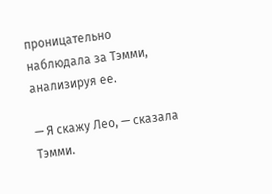проницательно наблюдала за Тэмми, анализируя ее.

— Я скажу Лео, — сказала Тэмми.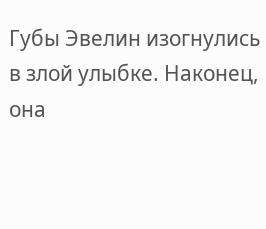Губы Эвелин изогнулись в злой улыбке. Наконец, она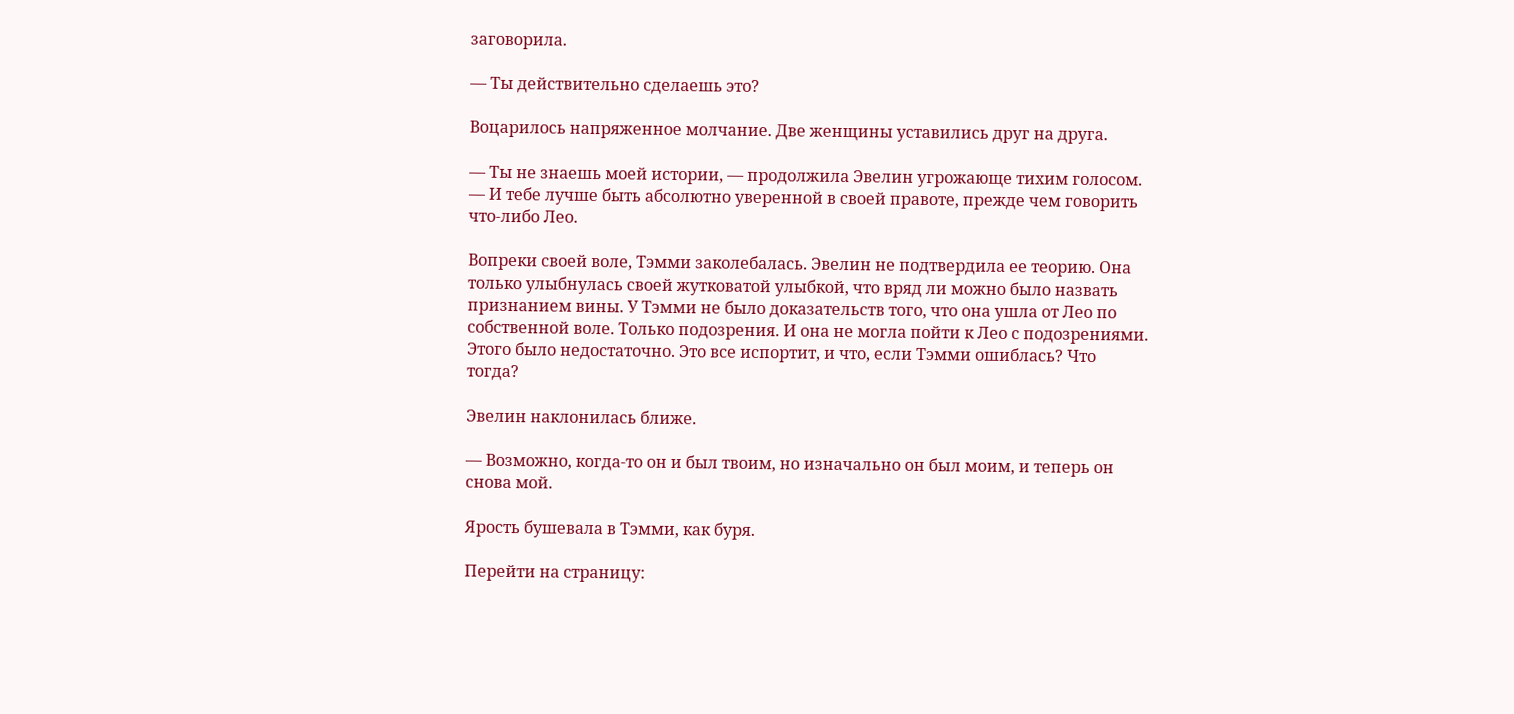заговорила.

— Ты действительно сделаешь это?

Воцарилось напряженное молчание. Две женщины уставились друг на друга.

— Ты не знаешь моей истории, — продолжила Эвелин угрожающе тихим голосом. — И тебе лучше быть абсолютно уверенной в своей правоте, прежде чем говорить что-либо Лео.

Вопреки своей воле, Тэмми заколебалась. Эвелин не подтвердила ее теорию. Она только улыбнулась своей жутковатой улыбкой, что вряд ли можно было назвать признанием вины. У Тэмми не было доказательств того, что она ушла от Лео по собственной воле. Только подозрения. И она не могла пойти к Лео с подозрениями. Этого было недостаточно. Это все испортит, и что, если Тэмми ошиблась? Что тогда?

Эвелин наклонилась ближе.

— Возможно, когда-то он и был твоим, но изначально он был моим, и теперь он снова мой.

Ярость бушевала в Тэмми, как буря.

Перейти на страницу: